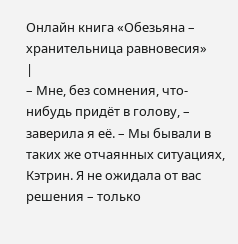Онлайн книга «Обезьяна – хранительница равновесия»
|
– Мне, без сомнения, что-нибудь придёт в голову, – заверила я её. – Мы бывали в таких же отчаянных ситуациях, Кэтрин. Я не ожидала от вас решения – только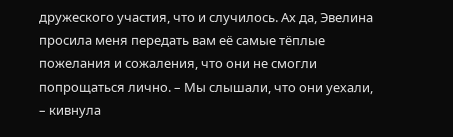дружеского участия, что и случилось. Ах да, Эвелина просила меня передать вам её самые тёплые пожелания и сожаления, что они не смогли попрощаться лично. – Мы слышали, что они уехали, – кивнула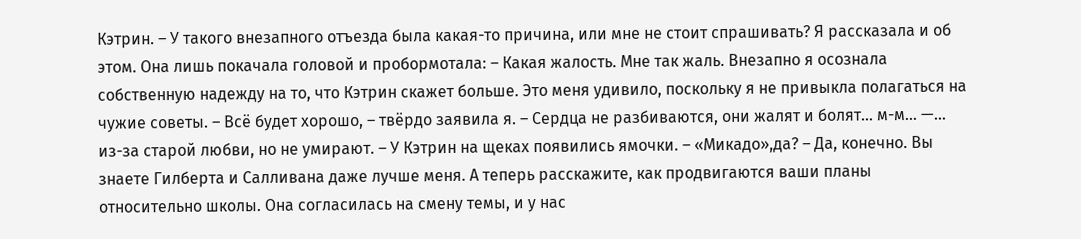Кэтрин. – У такого внезапного отъезда была какая-то причина, или мне не стоит спрашивать? Я рассказала и об этом. Она лишь покачала головой и пробормотала: – Какая жалость. Мне так жаль. Внезапно я осознала собственную надежду на то, что Кэтрин скажет больше. Это меня удивило, поскольку я не привыкла полагаться на чужие советы. – Всё будет хорошо, – твёрдо заявила я. – Сердца не разбиваются, они жалят и болят… м-м… —… из-за старой любви, но не умирают. – У Кэтрин на щеках появились ямочки. – «Микадо»,да? – Да, конечно. Вы знаете Гилберта и Салливана даже лучше меня. А теперь расскажите, как продвигаются ваши планы относительно школы. Она согласилась на смену темы, и у нас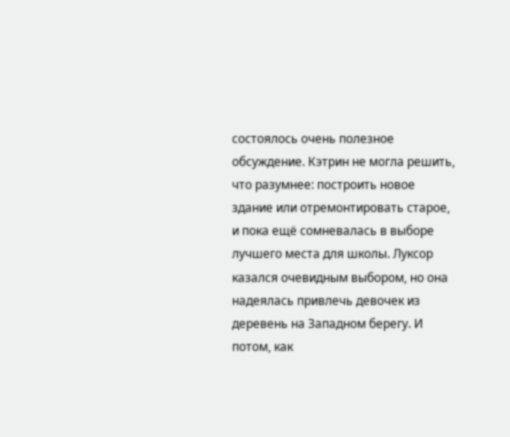состоялось очень полезное обсуждение. Кэтрин не могла решить, что разумнее: построить новое здание или отремонтировать старое, и пока ещё сомневалась в выборе лучшего места для школы. Луксор казался очевидным выбором, но она надеялась привлечь девочек из деревень на Западном берегу. И потом, как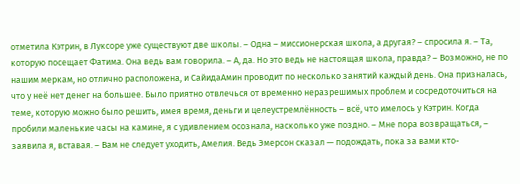отметила Кэтрин, в Луксоре уже существуют две школы. – Одна – миссионерская школа, а другая? – спросила я. – Та, которую посещает Фатима. Она ведь вам говорила. – А, да. Но это ведь не настоящая школа, правда? – Возможно, не по нашим меркам, но отлично расположена, и СайидаАмин проводит по несколько занятий каждый день. Она призналась, что у неё нет денег на большее. Было приятно отвлечься от временно неразрешимых проблем и сосредоточиться на теме, которую можно было решить, имея время, деньги и целеустремлённость – всё, что имелось у Кэтрин. Когда пробили маленькие часы на камине, я с удивлением осознала, насколько уже поздно. – Мне пора возвращаться, – заявила я, вставая. – Вам не следует уходить, Амелия. Ведь Эмерсон сказал — подождать, пока за вами кто-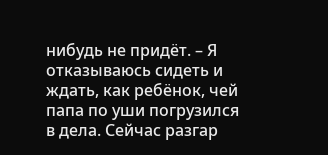нибудь не придёт. – Я отказываюсь сидеть и ждать, как ребёнок, чей папа по уши погрузился в дела. Сейчас разгар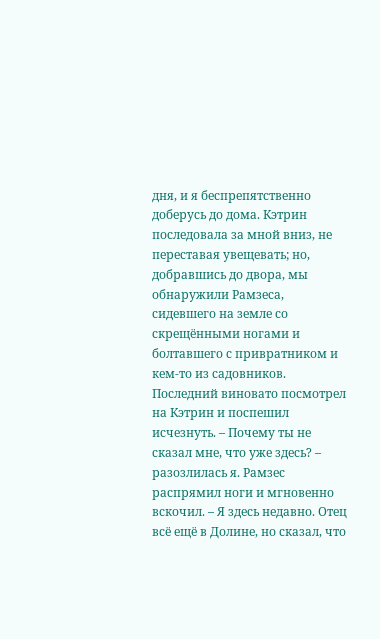дня, и я беспрепятственно доберусь до дома. Кэтрин последовала за мной вниз, не переставая увещевать; но, добравшись до двора, мы обнаружили Рамзеса, сидевшего на земле со скрещёнными ногами и болтавшего с привратником и кем-то из садовников. Последний виновато посмотрел на Кэтрин и поспешил исчезнуть. – Почему ты не сказал мне, что уже здесь? – разозлилась я. Рамзес распрямил ноги и мгновенно вскочил. – Я здесь недавно. Отец всё ещё в Долине, но сказал, что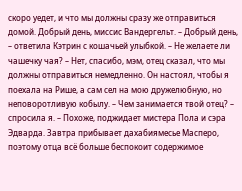скоро уедет, и что мы должны сразу же отправиться домой. Добрый день, миссис Вандергельт. – Добрый день, – ответила Кэтрин с кошачьей улыбкой. – Не желаете ли чашечку чая? – Нет, спасибо, мэм, отец сказал, что мы должны отправиться немедленно. Он настоял, чтобы я поехала на Рише, а сам сел на мою дружелюбную, но неповоротливую кобылу. – Чем занимается твой отец? – спросила я. – Похоже, поджидает мистера Пола и сэра Эдварда. Завтра прибывает дахабиямесье Масперо, поэтому отца всё больше беспокоит содержимое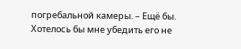погребальной камеры. – Ещё бы. Хотелось бы мне убедить его не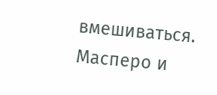вмешиваться. Масперо и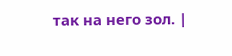так на него зол. |